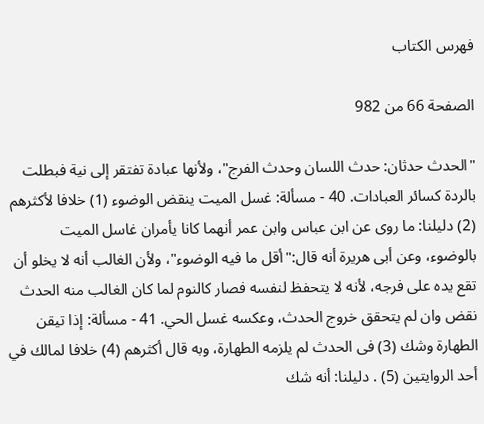فهرس الكتاب

الصفحة 66 من 982

"الحدث حدثان: حدث اللسان وحدث الفرج"، ولأنها عبادة تفتقر إلى نية فبطلت بالردة كسائر العبادات. 40 - مسألة: غسل الميت ينقض الوضوء (1) خلافا لأكثرهم (2) دليلنا: ما روى عن ابن عباس وابن عمر أنهما كانا يأمران غاسل الميت بالوضوء، وعن أبى هريرة أنه قال:"أقل ما فيه الوضوء"، ولأن الغالب أنه لا يخلو أن تقع يده على فرجه، لأنه لا يتحفظ لنفسه فصار كالنوم لما كان الغالب منه الحدث نقض وان لم يتحقق خروج الحدث، وعكسه غسل الحي. 41 - مسألة: إذا تيقن الطهارة وشك (3) فى الحدث لم يلزمه الطهارة، وبه قال أكثرهم (4) خلافا لمالك في أحد الروايتين (5) . دليلنا: أنه شك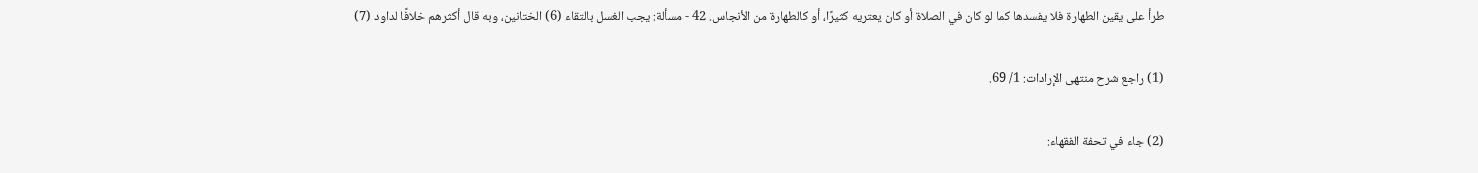طرأ على يقين الطهارة فلا يفسدها كما لو كان في الصلاة أو كان يعتريه كثيرًا، أو كالطهارة من الأنجاس. 42 - مسألة: يجب الغسل بالتقاء (6) الختانين، وبه قال أكثرهم خلافًا لداود (7)

(1) راجع شرح منتهى الإرادات: 1/ 69.

(2) جاء في تحفة الفقهاء: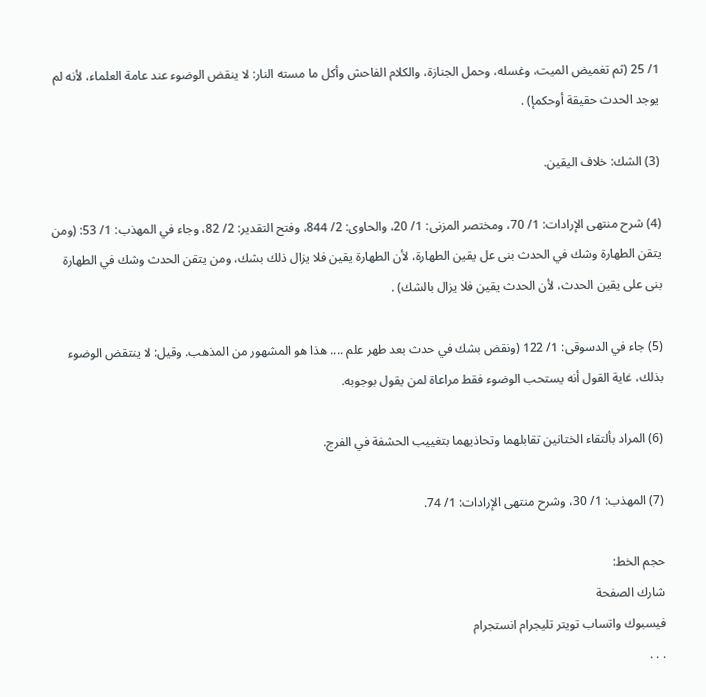1/ 25 (ثم تغميض الميت، وغسله، وحمل الجنازة، والكلام الفاحش وأكل ما مسته النار: لا ينقض الوضوء عند عامة العلماء، لأنه لم يوجد الحدث حقيقة أوحكمإ) .

(3) الشك: خلاف اليقين.

(4) شرح منتهى الإرادات: 1/ 70، ومختصر المزنى: 1/ 20، والحاوى: 2/ 844، وفتح التقدير: 2/ 82، وجاء في المهذب: 1/ 53: (ومن يتقن الطهارة وشك في الحدث بنى عل يقين الطهارة، لأن الطهارة يقين فلا يزال ذلك بشك، ومن يتقن الحدث وشك في الطهارة بنى على يقين الحدث، لأن الحدث يقين فلا يزال بالشك) .

(5) جاء في الدسوقى: 1/ 122 (ونقض بشك في حدث بعد طهر علم .... هذا هو المشهور من المذهب. وقيل: لا ينتقض الوضوء بذلك، غاية القول أنه يستحب الوضوء فقط مراعاة لمن يقول بوجوبه.

(6) المراد بألتقاء الختانين تقابلهما وتحاذيهما بتغييب الحشفة في الفرج.

(7) المهذب: 1/ 30، وشرح منتهى الإرادات: 1/ 74.

حجم الخط:
شارك الصفحة
فيسبوك واتساب تويتر تليجرام انستجرام
. . .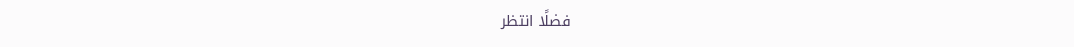فضلًا انتظر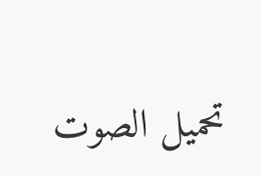تحميل الصوت